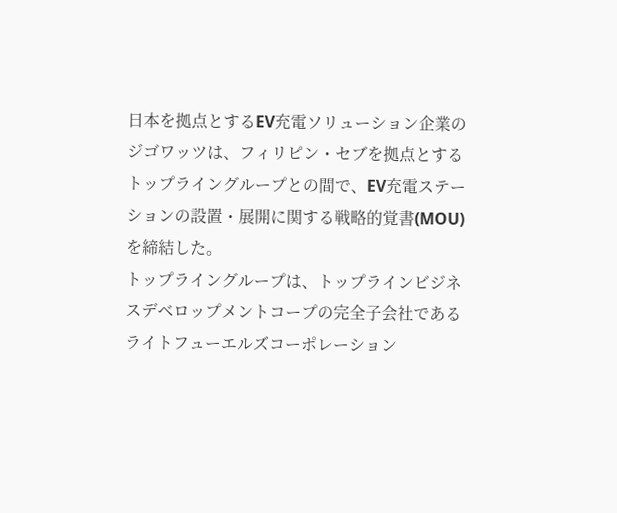日本を拠点とするEV充電ソリューション企業のジゴワッツは、フィリピン・セブを拠点とするトップライングループとの間で、EV充電ステーションの設置・展開に関する戦略的覚書(MOU)を締結した。
トップライングループは、トップラインビジネスデベロップメントコープの完全子会社であるライトフューエルズコーポレーション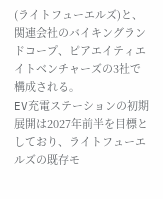(ライトフューエルズ)と、関連会社のバイキングランドコープ、ピアエイティエイトベンチャーズの3社で構成される。
EV充電ステーションの初期展開は2027年前半を目標としており、ライトフューエルズの既存モ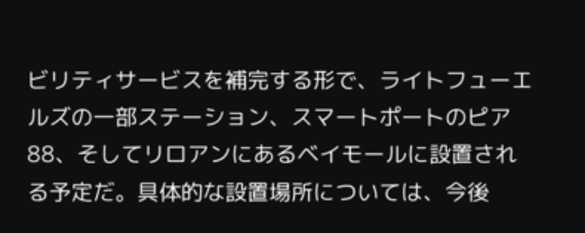ビリティサービスを補完する形で、ライトフューエルズの一部ステーション、スマートポートのピア88、そしてリロアンにあるベイモールに設置される予定だ。具体的な設置場所については、今後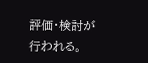評価・検討が行われる。